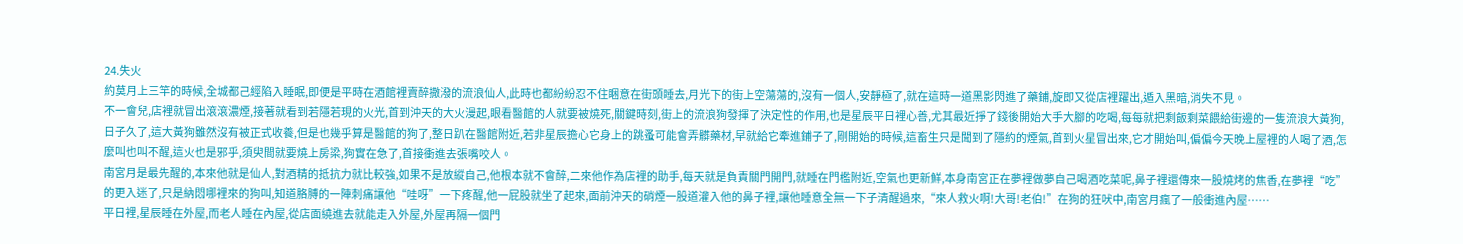24.失火
約莫月上三竿的時候,全城都己經陷入睡眠,即便是平時在酒館裡賣醉撒潑的流浪仙人,此時也都紛紛忍不住睏意在街頭睡去,月光下的街上空蕩蕩的,沒有一個人,安靜極了,就在這時一道黑影閃進了藥鋪,旋即又從店裡躍出,遁入黑暗,消失不見。
不一會兒,店裡就冒出滾滾濃煙,接著就看到若隱若現的火光,首到沖天的大火漫起,眼看醫館的人就要被燒死,關鍵時刻,街上的流浪狗發揮了決定性的作用,也是星辰平日裡心善,尤其最近掙了錢後開始大手大腳的吃喝,每每就把剩飯剩菜餵給街邊的一隻流浪大黃狗,日子久了,這大黃狗雖然沒有被正式收養,但是也幾乎算是醫館的狗了,整日趴在醫館附近,若非星辰擔心它身上的跳蚤可能會弄髒藥材,早就給它牽進鋪子了,剛開始的時候,這畜生只是聞到了隱約的煙氣,首到火星冒出來,它才開始叫,偏偏今天晚上屋裡的人喝了酒,怎麼叫也叫不醒,這火也是邪乎,須臾間就要燒上房梁,狗實在急了,首接衝進去張嘴咬人。
南宮月是最先醒的,本來他就是仙人,對酒精的抵抗力就比較強,如果不是放縱自己,他根本就不會醉,二來他作為店裡的助手,每天就是負責關門開門,就睡在門檻附近,空氣也更新鮮,本身南宮正在夢裡做夢自己喝酒吃菜呢,鼻子裡還傳來一股燒烤的焦香,在夢裡“吃”的更入迷了,只是納悶哪裡來的狗叫,知道胳膊的一陣刺痛讓他“哇呀”一下疼醒,他一屁股就坐了起來,面前沖天的硝煙一股道灌入他的鼻子裡,讓他睡意全無一下子清醒過來,“來人救火啊!大哥!老伯!”在狗的狂吠中,南宮月瘋了一般衝進內屋……
平日裡,星辰睡在外屋,而老人睡在內屋,從店面繞進去就能走入外屋,外屋再隔一個門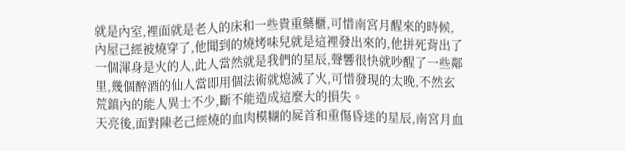就是內室,裡面就是老人的床和一些貴重藥櫃,可惜南宮月醒來的時候,內屋己經被燒穿了,他聞到的燒烤味兒就是這裡發出來的,他拼死背出了一個渾身是火的人,此人當然就是我們的星辰,聲響很快就吵醒了一些鄰里,幾個醉酒的仙人當即用個法術就熄滅了火,可惜發現的太晚,不然玄荒鎮內的能人異士不少,斷不能造成這麼大的損失。
天亮後,面對陳老己經燒的血肉模糊的屍首和重傷昏迷的星辰,南宮月血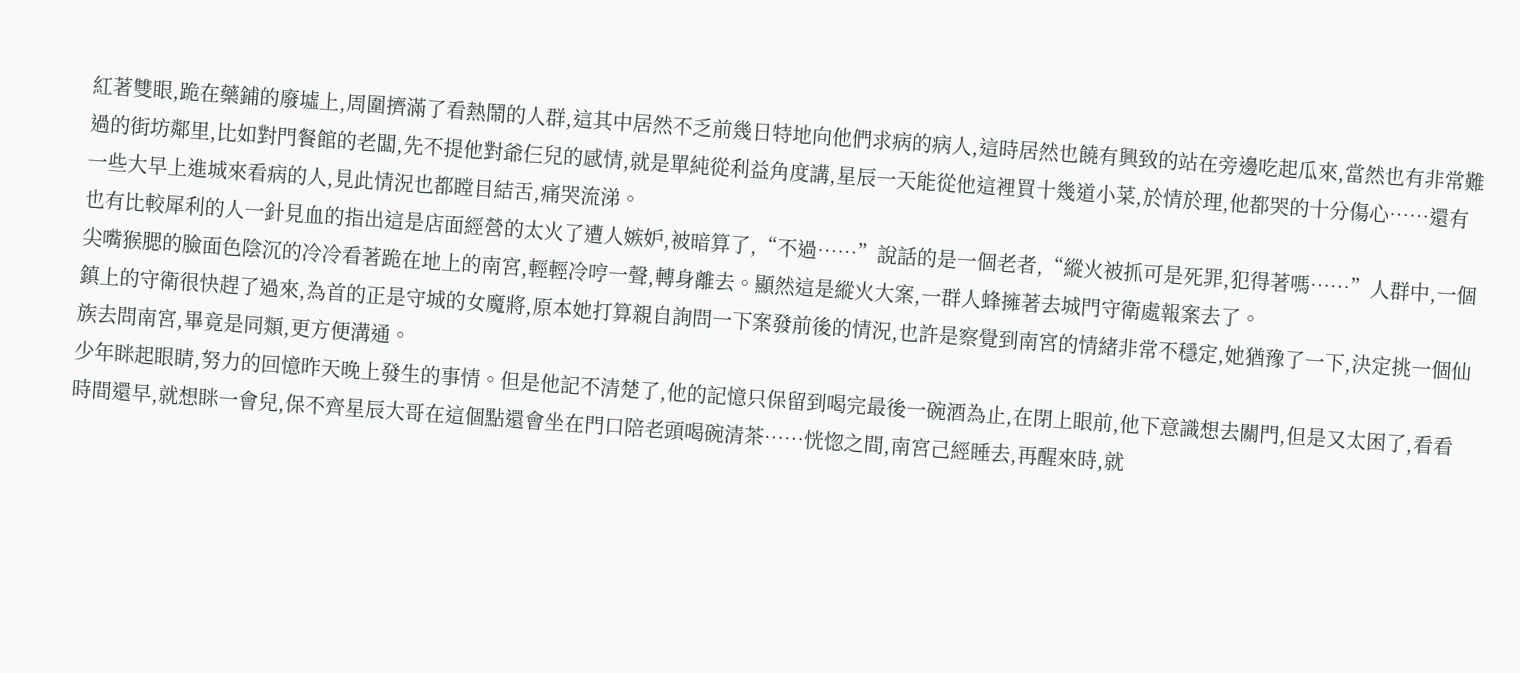紅著雙眼,跪在藥鋪的廢墟上,周圍擠滿了看熱鬧的人群,這其中居然不乏前幾日特地向他們求病的病人,這時居然也饒有興致的站在旁邊吃起瓜來,當然也有非常難過的街坊鄰里,比如對門餐館的老闆,先不提他對爺仨兒的感情,就是單純從利益角度講,星辰一天能從他這裡買十幾道小菜,於情於理,他都哭的十分傷心……還有一些大早上進城來看病的人,見此情況也都瞠目結舌,痛哭流涕。
也有比較犀利的人一針見血的指出這是店面經營的太火了遭人嫉妒,被暗算了,“不過……”說話的是一個老者,“縱火被抓可是死罪,犯得著嗎……”人群中,一個尖嘴猴腮的臉面色陰沉的冷冷看著跪在地上的南宮,輕輕冷哼一聲,轉身離去。顯然這是縱火大案,一群人蜂擁著去城門守衛處報案去了。
鎮上的守衛很快趕了過來,為首的正是守城的女魔將,原本她打算親自詢問一下案發前後的情況,也許是察覺到南宮的情緒非常不穩定,她猶豫了一下,決定挑一個仙族去問南宮,畢竟是同類,更方便溝通。
少年眯起眼睛,努力的回憶昨天晚上發生的事情。但是他記不清楚了,他的記憶只保留到喝完最後一碗酒為止,在閉上眼前,他下意識想去關門,但是又太困了,看看時間還早,就想眯一會兒,保不齊星辰大哥在這個點還會坐在門口陪老頭喝碗清茶……恍惚之間,南宮己經睡去,再醒來時,就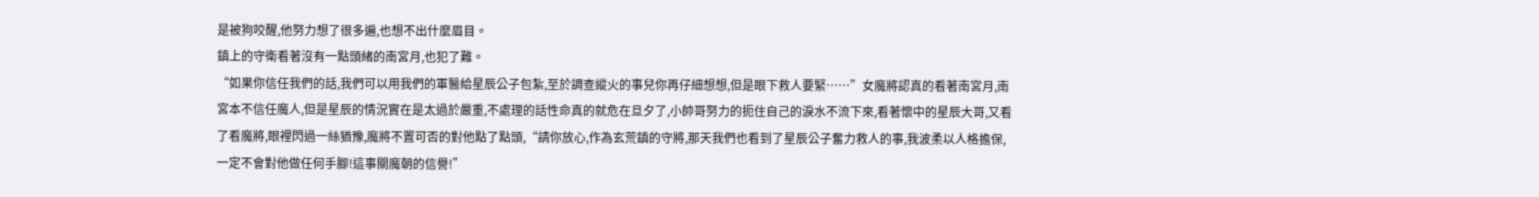是被狗咬醒,他努力想了很多遍,也想不出什麼眉目。
鎮上的守衛看著沒有一點頭緒的南宮月,也犯了難。
“如果你信任我們的話,我們可以用我們的軍醫給星辰公子包紮,至於調查縱火的事兒你再仔細想想,但是眼下救人要緊……”女魔將認真的看著南宮月,南宮本不信任魔人,但是星辰的情況實在是太過於嚴重,不處理的話性命真的就危在旦夕了,小帥哥努力的扼住自己的淚水不流下來,看著懷中的星辰大哥,又看了看魔將,眼裡閃過一絲猶豫,魔將不置可否的對他點了點頭,“請你放心,作為玄荒鎮的守將,那天我們也看到了星辰公子奮力救人的事,我波柔以人格擔保,一定不會對他做任何手腳!這事關魔朝的信譽!”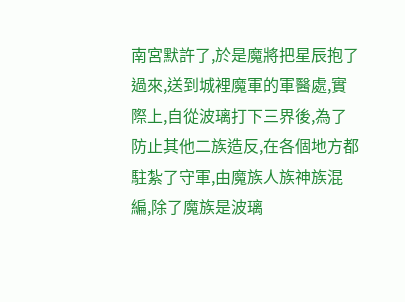南宮默許了,於是魔將把星辰抱了過來,送到城裡魔軍的軍醫處,實際上,自從波璃打下三界後,為了防止其他二族造反,在各個地方都駐紮了守軍,由魔族人族神族混編,除了魔族是波璃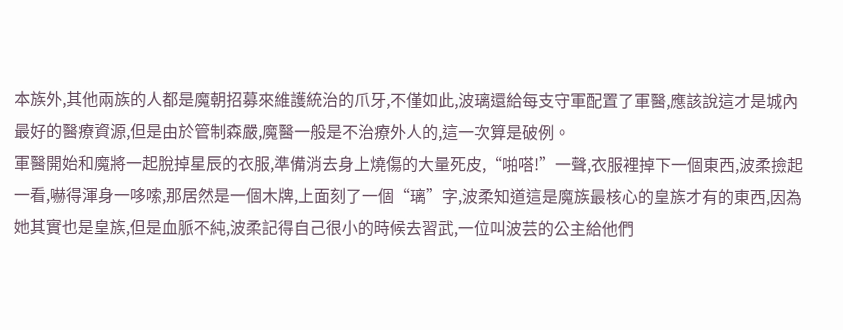本族外,其他兩族的人都是魔朝招募來維護統治的爪牙,不僅如此,波璃還給每支守軍配置了軍醫,應該說這才是城內最好的醫療資源,但是由於管制森嚴,魔醫一般是不治療外人的,這一次算是破例。
軍醫開始和魔將一起脫掉星辰的衣服,準備消去身上燒傷的大量死皮,“啪嗒!”一聲,衣服裡掉下一個東西,波柔撿起一看,嚇得渾身一哆嗦,那居然是一個木牌,上面刻了一個“璃”字,波柔知道這是魔族最核心的皇族才有的東西,因為她其實也是皇族,但是血脈不純,波柔記得自己很小的時候去習武,一位叫波芸的公主給他們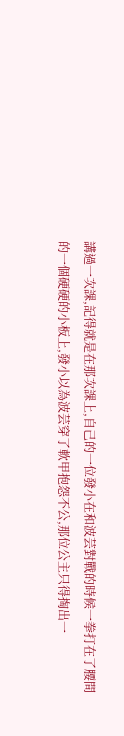講過一次課,記得就是在那次課上,自己的一位發小在和波芸對戰的時候一拳打在了腰間的一個硬硬的小板上,發小以為波芸穿了軟甲抱怨不公,那位公主只得掏出一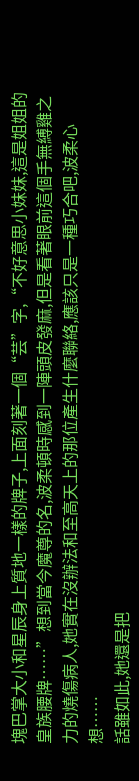塊巴掌大小和星辰身上質地一樣的牌子,上面刻著一個“芸”字,“不好意思小妹妹,這是姐姐的皇族腰牌……”想到當今魔尊的名,波柔頓時感到一陣頭皮發麻,但是看著眼前這個手無縛雞之力的燒傷病人,她實在沒辦法和至高天上的那位產生什麼聯絡,應該只是一種巧合吧,波柔心想……
話雖如此,她還是把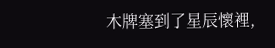木牌塞到了星辰懷裡,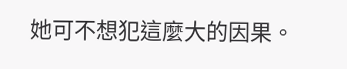她可不想犯這麼大的因果。